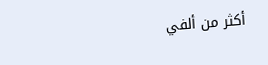أكثر من ألفي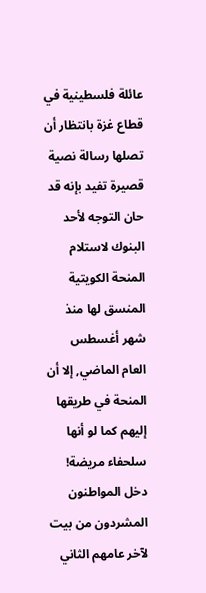عائلة فلسطينية في قطاع غزة بانتظار أن تصلها رسالة نصية قصيرة تفيد بإنه قد حان التوجه لأحد البنوك لاستلام المنحة الكويتية المنسق لها منذ شهر أغسطس العام الماضي, إلا أن المنحة في طريقها إليهم كما لو أنها سلحفاء مريضة!
دخل المواطنون المشردون من بيت لآخر عامهم الثاني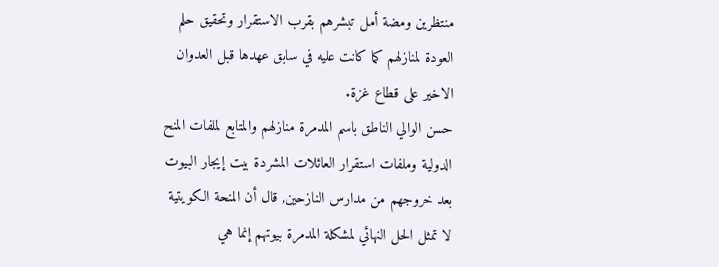منتظرين ومضة أمل تبشرهم بقرب الاستقرار وتحقيق حلم العودة لمنازلهم كما كانت عليه في سابق عهدها قبل العدوان الاخير على قطاع غزة.
حسن الوالي الناطق باسم المدمرة منازلهم والمتابع لملفات المنح الدولية وملفات استقرار العائلات المشردة بيت إيجار البيوت بعد خروجهم من مدارس النازحين, قال أن المنحة الكويتية لا تمثل الحل النهائي لمشكلة المدمرة بيوتهم إنما هي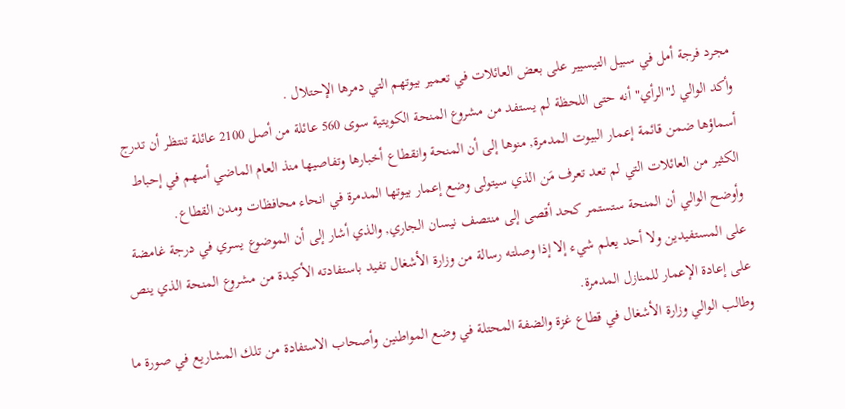مجرد فرجة أمل في سبيل التيسيير على بعض العائلات في تعمير بيوتهم التي دمرها الإحتلال .
وأكد الوالي لـ"الرأي" أنه حتى اللحظة لم يستفد من مشروع المنحة الكويتية سوى 560 عائلة من أصل 2100 عائلة تنتظر أن تدرج أسماؤها ضمن قائمة إعمار البيوت المدمرة, منوها إلى أن المنحة وانقطاع أخبارها وتفاصيها منذ العام الماضي أسهم في إحباط الكثير من العائلات التي لم تعد تعرف مَن الذي سيتولى وضع إعمار بيوتها المدمرة في انحاء محافظات ومدن القطاع.
وأوضح الوالي أن المنحة ستستمر كحد أقصى إلى منتصف نيسان الجاري, والذي أشار إلى أن الموضوع يسري في درجة غامضة على المستفيدين ولا أحد يعلم شيء إلا إذا وصلته رسالة من وزارة الأشغال تفيد باستفادته الأكيدة من مشروع المنحة الذي ينص على إعادة الإعمار للمنازل المدمرة.
وطالب الوالي وزارة الأشغال في قطاع غزة والضفة المحتلة في وضع المواطنين وأصحاب الاستفادة من تلك المشاريع في صورة ما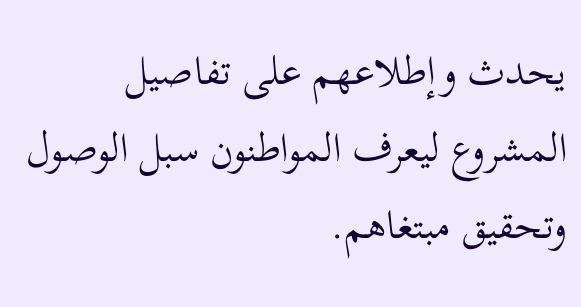يحدث وإطلاعهم على تفاصيل المشروع ليعرف المواطنون سبل الوصول وتحقيق مبتغاهم.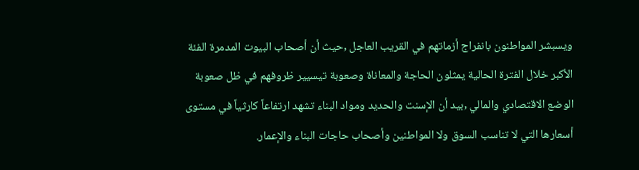ويسبشر المواطنون بانفراج أزماتهم في القريب العاجل ,حيث أن أصحاب البيوت المدمرة الفئة الأكبر خلال الفترة الحالية يمثلون الحاجة والمعاناة وصعوبة تيسيير ظروفهم في ظل صعوبة الوضع الاقتصادي والمالي ,بيد أن الإسنت والحديد ومواد البناء تشهد ارتفاعاً كارثياً في مستوى أسعارها التي لا تناسب السوق ولا المواطنين وأصحاب حاجات البناء والإعمار.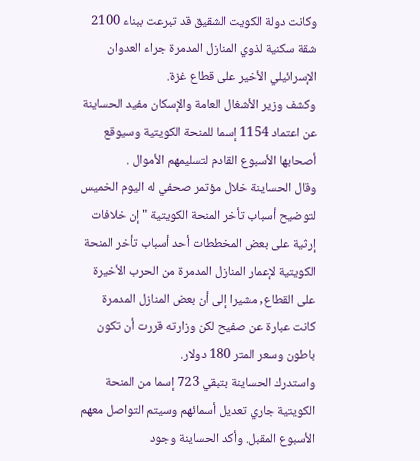وكانت دولة الكويت الشقيق قد تبرعت ببناء 2100 شقة سكنية لذوي المنازل المدمرة جراء العدوان الإسرائيلي الأخير على قطاع غزة.
وكشف وزير الأشغال العامة والإسكان مفيد الحساينة عن اعتماد 1154 إسما للمنحة الكويتية وسيوقع أصحابها الأسبوع القادم لتسليمهم الأموال .
وقال الحساينة خلال مؤتمر صحفي له اليوم الخميس لتوضيح أسباب تأخر المنحة الكويتية " إن خلافات إرثية على بعض المخططات أحد أسباب تأخر المنحة الكويتية لإعمار المنازل المدمرة من الحرب الأخيرة على القطاع, مشيرا إلى أن بعض المنازل المدمرة كانت عبارة عن صفيح لكن وزارته قررت أن تكون باطون وسعر المتر 180 دولار.
واستدرك الحساينة بتبقي 723 إسما من المنحة الكويتية جاري تعديل أسمائهم وسيتم التواصل معهم الأسبوع المقبل. وأكد الحساينة وجود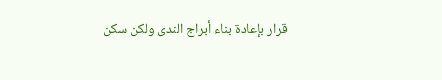قرار بإعادة بناء أبراج الندى ولكن سكن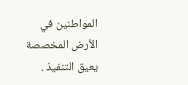المواطنين في الأرض المخصصة يعيق التنفيذ .